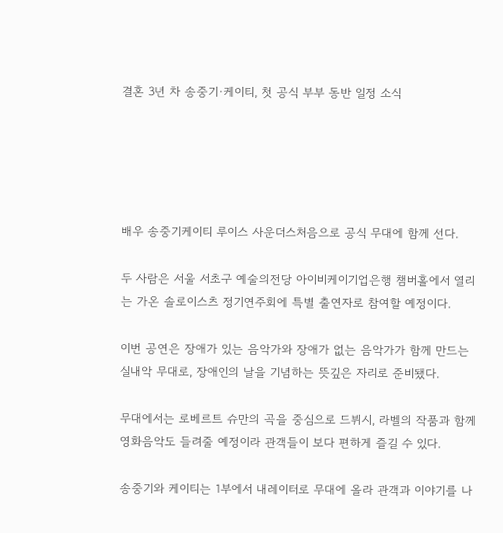결혼 3년 차 송중기·케이티, 첫 공식 부부 동반 일정 소식





배우 송중기케이티 루이스 사운더스처음으로 공식 무대에 함께 선다.

두 사람은 서울 서초구 예술의전당 아이비케이기업은행 챔버홀에서 열리는 가온 솔로이스츠 정기연주회에 특별 출연자로 참여할 예정이다.

이번 공연은 장애가 있는 음악가와 장애가 없는 음악가가 함께 만드는 실내악 무대로, 장애인의 날을 기념하는 뜻깊은 자리로 준비됐다.

무대에서는 로베르트 슈만의 곡을 중심으로 드뷔시, 라벨의 작품과 함께 영화음악도 들려줄 예정이라 관객들이 보다 편하게 즐길 수 있다.

송중기와 케이티는 1부에서 내레이터로 무대에 올라 관객과 이야기를 나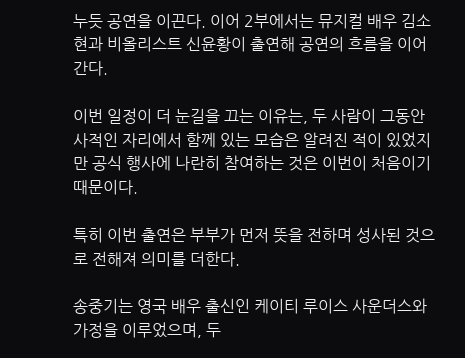누듯 공연을 이끈다. 이어 2부에서는 뮤지컬 배우 김소현과 비올리스트 신윤황이 출연해 공연의 흐름을 이어간다.

이번 일정이 더 눈길을 끄는 이유는, 두 사람이 그동안 사적인 자리에서 함께 있는 모습은 알려진 적이 있었지만 공식 행사에 나란히 참여하는 것은 이번이 처음이기 때문이다.

특히 이번 출연은 부부가 먼저 뜻을 전하며 성사된 것으로 전해져 의미를 더한다.

송중기는 영국 배우 출신인 케이티 루이스 사운더스와 가정을 이루었으며, 두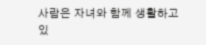사람은 자녀와 함께 생활하고 있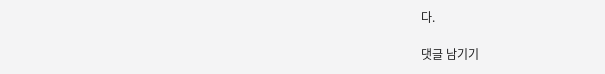다.

댓글 남기기